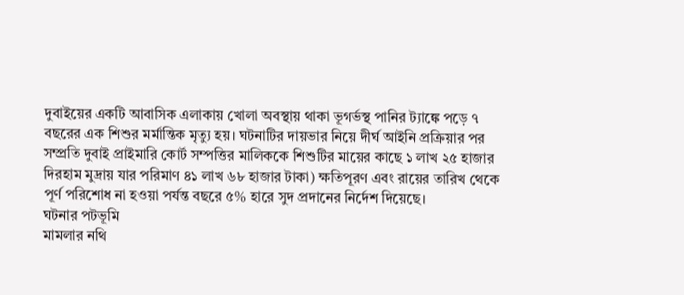দুবাইয়ের একটি আবাসিক এলাকায় খোলা অবস্থায় থাকা ভূগর্ভস্থ পানির ট্যাঙ্কে পড়ে ৭ বছরের এক শিশুর মর্মান্তিক মৃত্যু হয়। ঘটনাটির দায়ভার নিয়ে দীর্ঘ আইনি প্রক্রিয়ার পর সম্প্রতি দুবাই প্রাইমারি কোর্ট সম্পত্তির মালিককে শিশুটির মায়ের কাছে ১ লাখ ২৫ হাজার দিরহাম মুদ্রায় যার পরিমাণ ৪১ লাখ ৬৮ হাজার টাকা) ক্ষতিপূরণ এবং রায়ের তারিখ থেকে পূর্ণ পরিশোধ না হওয়া পর্যন্ত বছরে ৫% হারে সুদ প্রদানের নির্দেশ দিয়েছে।
ঘটনার পটভূমি
মামলার নথি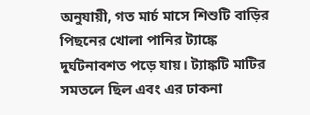অনুযায়ী, গত মার্চ মাসে শিশুটি বাড়ির পিছনের খোলা পানির ট্যাঙ্কে দুর্ঘটনাবশত পড়ে যায়। ট্যাঙ্কটি মাটির সমতলে ছিল এবং এর ঢাকনা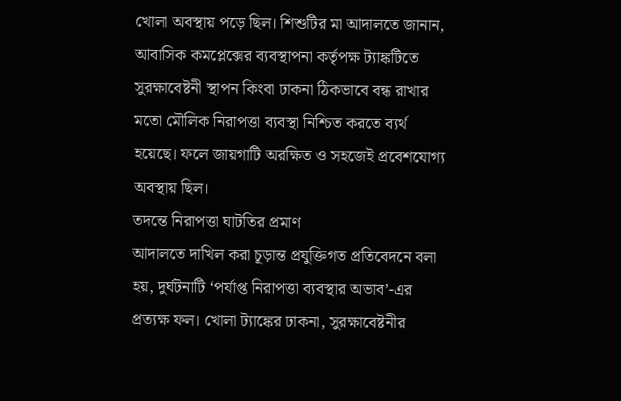খোলা অবস্থায় পড়ে ছিল। শিশুটির মা আদালতে জানান, আবাসিক কমপ্লেক্সের ব্যবস্থাপনা কর্তৃপক্ষ ট্যাঙ্কটিতে সুরক্ষাবেষ্টনী স্থাপন কিংবা ঢাকনা ঠিকভাবে বন্ধ রাখার মতো মৌলিক নিরাপত্তা ব্যবস্থা নিশ্চিত করতে ব্যর্থ হয়েছে। ফলে জায়গাটি অরক্ষিত ও সহজেই প্রবেশযোগ্য অবস্থায় ছিল।
তদন্তে নিরাপত্তা ঘাটতির প্রমাণ
আদালতে দাখিল করা চূড়ান্ত প্রযুক্তিগত প্রতিবেদনে বলা হয়, দুর্ঘটনাটি ‘পর্যাপ্ত নিরাপত্তা ব্যবস্থার অভাব’-এর প্রত্যক্ষ ফল। খোলা ট্যাঙ্কের ঢাকনা, সুরক্ষাবেষ্টনীর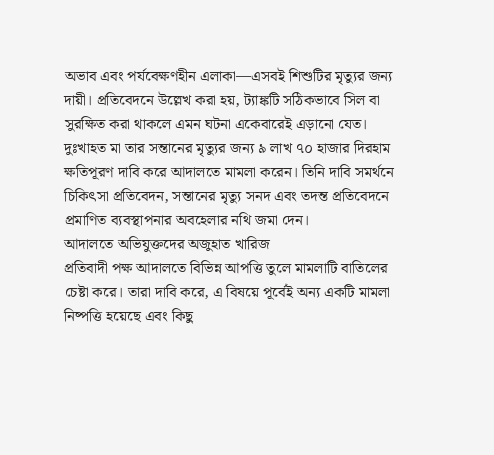অভাব এবং পর্যবেক্ষণহীন এলাকা—এসবই শিশুটির মৃত্যুর জন্য দায়ী। প্রতিবেদনে উল্লেখ করা হয়, ট্যাঙ্কটি সঠিকভাবে সিল বা সুরক্ষিত করা থাকলে এমন ঘটনা একেবারেই এড়ানো যেত।
দুঃখাহত মা তার সন্তানের মৃত্যুর জন্য ৯ লাখ ৭০ হাজার দিরহাম ক্ষতিপূরণ দাবি করে আদালতে মামলা করেন। তিনি দাবি সমর্থনে চিকিৎসা প্রতিবেদন, সন্তানের মৃত্যু সনদ এবং তদন্ত প্রতিবেদনে প্রমাণিত ব্যবস্থাপনার অবহেলার নথি জমা দেন।
আদালতে অভিযুক্তদের অজুহাত খারিজ
প্রতিবাদী পক্ষ আদালতে বিভিন্ন আপত্তি তুলে মামলাটি বাতিলের চেষ্টা করে। তারা দাবি করে, এ বিষয়ে পূর্বেই অন্য একটি মামলা নিষ্পত্তি হয়েছে এবং কিছু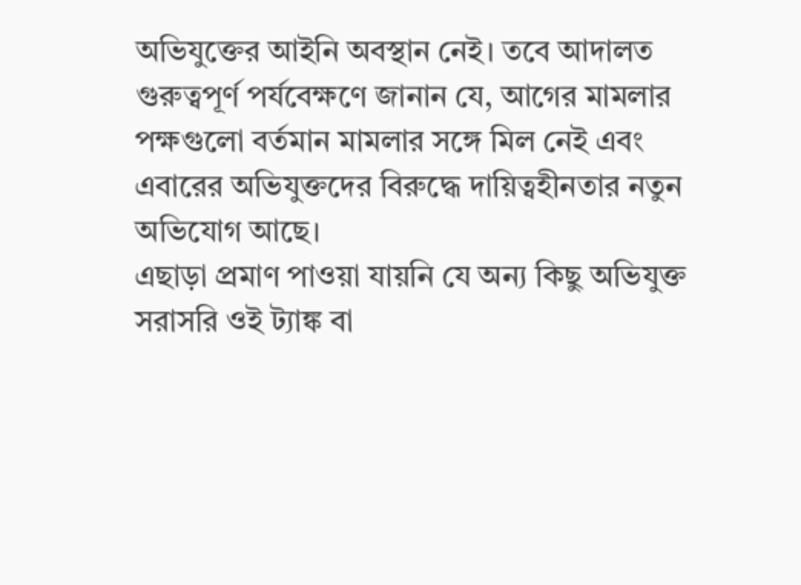অভিযুক্তের আইনি অবস্থান নেই। তবে আদালত গুরুত্বপূর্ণ পর্যবেক্ষণে জানান যে, আগের মামলার পক্ষগুলো বর্তমান মামলার সঙ্গে মিল নেই এবং এবারের অভিযুক্তদের বিরুদ্ধে দায়িত্বহীনতার নতুন অভিযোগ আছে।
এছাড়া প্রমাণ পাওয়া যায়নি যে অন্য কিছু অভিযুক্ত সরাসরি ওই ট্যাঙ্ক বা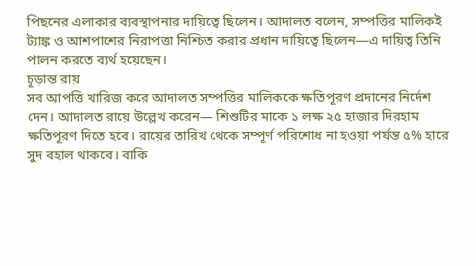পিছনের এলাকার ব্যবস্থাপনার দায়িত্বে ছিলেন। আদালত বলেন, সম্পত্তির মালিকই ট্যাঙ্ক ও আশপাশের নিরাপত্তা নিশ্চিত করার প্রধান দায়িত্বে ছিলেন—এ দায়িত্ব তিনি পালন করতে ব্যর্থ হয়েছেন।
চূড়ান্ত রায়
সব আপত্তি খারিজ করে আদালত সম্পত্তির মালিককে ক্ষতিপূরণ প্রদানের নির্দেশ দেন। আদালত রায়ে উল্লেখ করেন— শিশুটির মাকে ১ লক্ষ ২৫ হাজার দিরহাম ক্ষতিপূরণ দিতে হবে। রায়ের তারিখ থেকে সম্পূর্ণ পরিশোধ না হওয়া পর্যন্ত ৫% হারে সুদ বহাল থাকবে। বাকি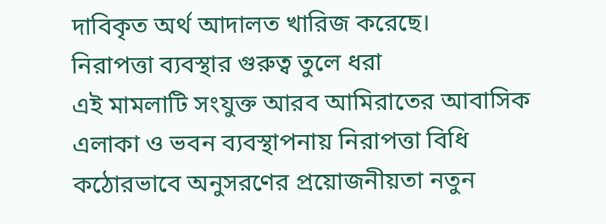দাবিকৃত অর্থ আদালত খারিজ করেছে।
নিরাপত্তা ব্যবস্থার গুরুত্ব তুলে ধরা
এই মামলাটি সংযুক্ত আরব আমিরাতের আবাসিক এলাকা ও ভবন ব্যবস্থাপনায় নিরাপত্তা বিধি কঠোরভাবে অনুসরণের প্রয়োজনীয়তা নতুন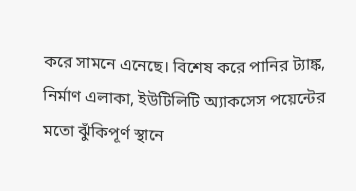করে সামনে এনেছে। বিশেষ করে পানির ট্যাঙ্ক, নির্মাণ এলাকা, ইউটিলিটি অ্যাকসেস পয়েন্টের মতো ঝুঁকিপূর্ণ স্থানে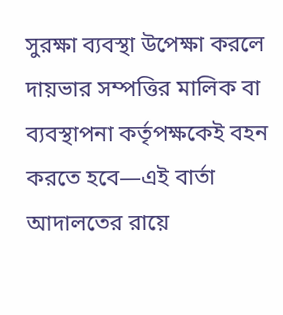সুরক্ষা ব্যবস্থা উপেক্ষা করলে দায়ভার সম্পত্তির মালিক বা ব্যবস্থাপনা কর্তৃপক্ষকেই বহন করতে হবে—এই বার্তা আদালতের রায়ে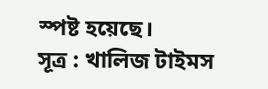স্পষ্ট হয়েছে।
সূত্র : খালিজ টাইমস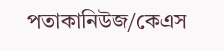পতাকানিউজ/কেএস